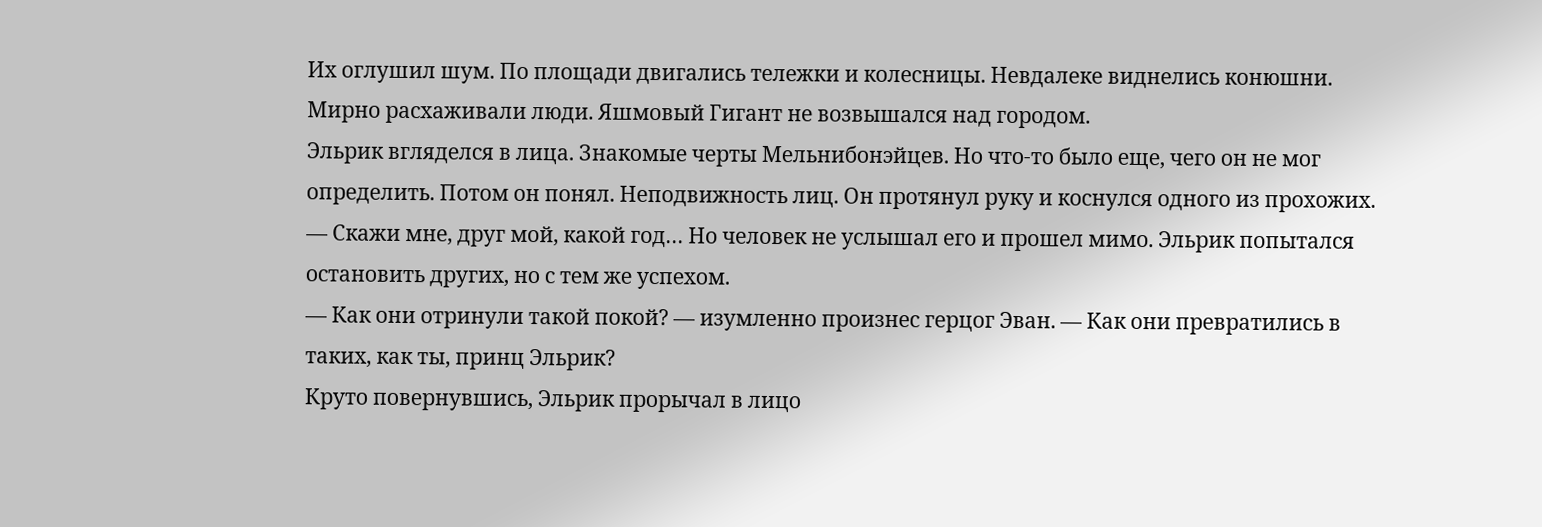Их оглушил шум. По площади двигались тележки и колесницы. Невдалеке виднелись конюшни. Мирно расхаживали люди. Яшмовый Гигант не возвышался над городом.
Эльрик вгляделся в лица. Знакомые черты Мельнибонэйцев. Но что-то было еще, чего он не мог определить. Потом он понял. Неподвижность лиц. Он протянул руку и коснулся одного из прохожих.
— Скажи мне, друг мой, какой год… Но человек не услышал его и прошел мимо. Эльрик попытался остановить других, но с тем же успехом.
— Как они отринули такой покой? — изумленно произнес герцог Эван. — Как они превратились в таких, как ты, принц Эльрик?
Круто повернувшись, Эльрик прорычал в лицо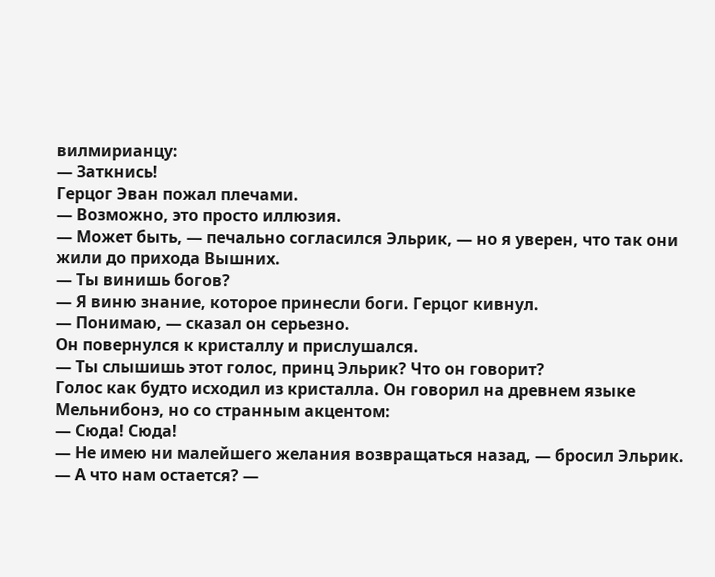вилмирианцу:
— Заткнись!
Герцог Эван пожал плечами.
— Возможно, это просто иллюзия.
— Может быть, — печально согласился Эльрик, — но я уверен, что так они жили до прихода Вышних.
— Ты винишь богов?
— Я виню знание, которое принесли боги. Герцог кивнул.
— Понимаю, — сказал он серьезно.
Он повернулся к кристаллу и прислушался.
— Ты слышишь этот голос, принц Эльрик? Что он говорит?
Голос как будто исходил из кристалла. Он говорил на древнем языке Мельнибонэ, но со странным акцентом:
— Сюда! Сюда!
— Не имею ни малейшего желания возвращаться назад, — бросил Эльрик.
— А что нам остается? —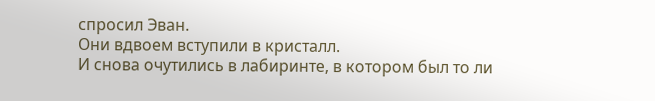спросил Эван.
Они вдвоем вступили в кристалл.
И снова очутились в лабиринте, в котором был то ли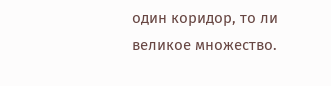один коридор, то ли великое множество.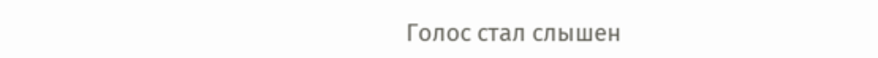Голос стал слышен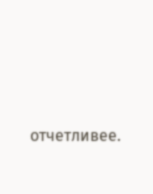отчетливее.